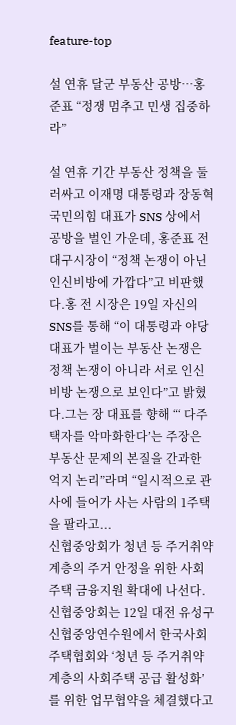feature-top

설 연휴 달군 부동산 공방…홍준표 “정쟁 멈추고 민생 집중하라”

설 연휴 기간 부동산 정책을 둘러싸고 이재명 대통령과 장동혁 국민의힘 대표가 SNS 상에서 공방을 벌인 가운데, 홍준표 전 대구시장이 “정책 논쟁이 아닌 인신비방에 가깝다”고 비판했다.홍 전 시장은 19일 자신의 SNS를 통해 “이 대통령과 야당 대표가 벌이는 부동산 논쟁은 정책 논쟁이 아니라 서로 인신비방 논쟁으로 보인다”고 밝혔다.그는 장 대표를 향해 “‘ 다주택자를 악마화한다’는 주장은 부동산 문제의 본질을 간과한 억지 논리”라며 “일시적으로 관사에 들어가 사는 사람의 1주택을 팔라고...
신협중앙회가 청년 등 주거취약계층의 주거 안정을 위한 사회주택 금융지원 확대에 나선다.신협중앙회는 12일 대전 유성구 신협중앙연수원에서 한국사회주택협회와 ‘청년 등 주거취약계층의 사회주택 공급 활성화’를 위한 업무협약을 체결했다고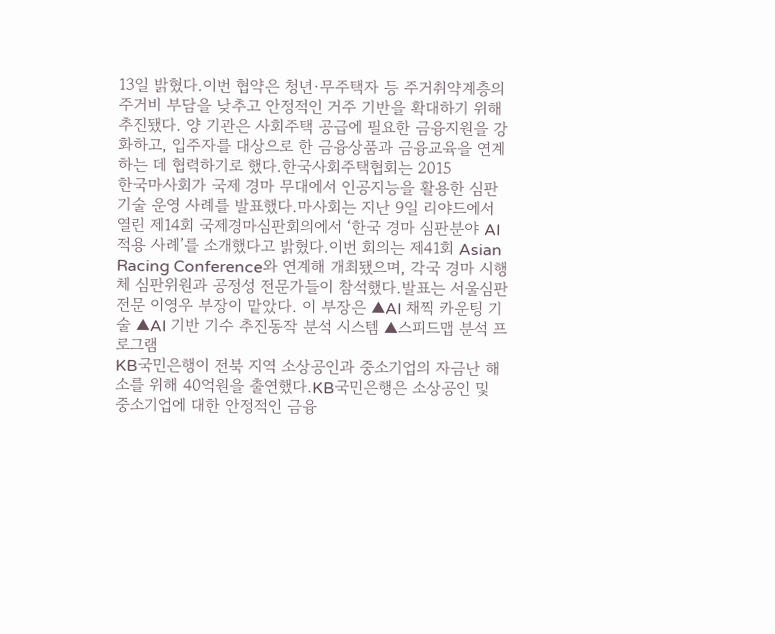13일 밝혔다.이번 협약은 청년·무주택자 등 주거취약계층의 주거비 부담을 낮추고 안정적인 거주 기반을 확대하기 위해 추진됐다. 양 기관은 사회주택 공급에 필요한 금융지원을 강화하고, 입주자를 대상으로 한 금융상품과 금융교육을 연계하는 데 협력하기로 했다.한국사회주택협회는 2015
한국마사회가 국제 경마 무대에서 인공지능을 활용한 심판 기술 운영 사례를 발표했다.마사회는 지난 9일 리야드에서 열린 제14회 국제경마심판회의에서 ‘한국 경마 심판분야 AI 적용 사례’를 소개했다고 밝혔다.이번 회의는 제41회 Asian Racing Conference와 연계해 개최됐으며, 각국 경마 시행체 심판위원과 공정성 전문가들이 참석했다.발표는 서울심판전문 이영우 부장이 맡았다. 이 부장은 ▲AI 채찍 카운팅 기술 ▲AI 기반 기수 추진동작 분석 시스템 ▲스피드맵 분석 프로그램
KB국민은행이 전북 지역 소상공인과 중소기업의 자금난 해소를 위해 40억원을 출연했다.KB국민은행은 소상공인 및 중소기업에 대한 안정적인 금융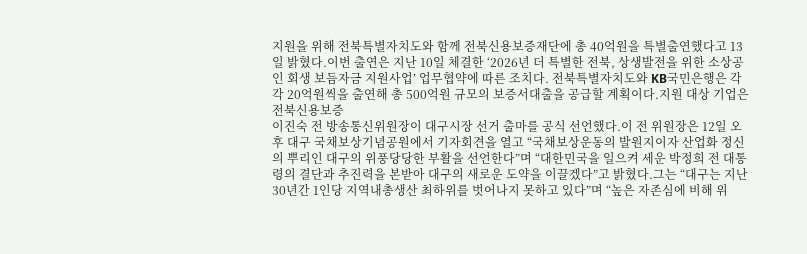지원을 위해 전북특별자치도와 함께 전북신용보증재단에 총 40억원을 특별출연했다고 13일 밝혔다.이번 출연은 지난 10일 체결한 ‘2026년 더 특별한 전북, 상생발전을 위한 소상공인 회생 보듬자금 지원사업’ 업무협약에 따른 조치다. 전북특별자치도와 KB국민은행은 각각 20억원씩을 출연해 총 500억원 규모의 보증서대출을 공급할 계획이다.지원 대상 기업은 전북신용보증
이진숙 전 방송통신위원장이 대구시장 선거 출마를 공식 선언했다.이 전 위원장은 12일 오후 대구 국채보상기념공원에서 기자회견을 열고 “국채보상운동의 발원지이자 산업화 정신의 뿌리인 대구의 위풍당당한 부활을 선언한다”며 “대한민국을 일으켜 세운 박정희 전 대통령의 결단과 추진력을 본받아 대구의 새로운 도약을 이끌겠다”고 밝혔다.그는 “대구는 지난 30년간 1인당 지역내총생산 최하위를 벗어나지 못하고 있다”며 “높은 자존심에 비해 위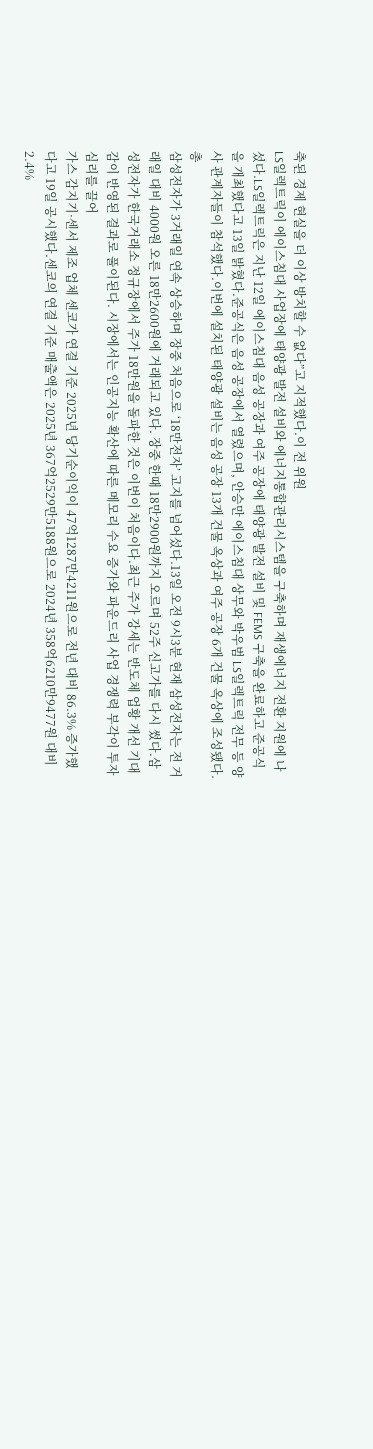축된 경제 현실을 더 이상 방치할 수 없다”고 지적했다.이 전 위원
LS일렉트릭이 에이스침대 사업장에 태양광 발전 설비와 에너지통합관리시스템을 구축하며 재생에너지 전환 지원에 나섰다.LS일렉트릭은 지난 12일 에이스침대 음성 공장과 여주 공장에 태양광 발전 설비 및 FEMS 구축을 완료하고 준공식을 개최했다고 13일 밝혔다.준공식은 음성 공장에서 열렸으며, 안승만 에이스침대 상무와 박우범 LS일렉트릭 전무 등 양사 관계자들이 참석했다.이번에 설치된 태양광 설비는 음성 공장 13개 건물 옥상과 여주 공장 6개 건물 옥상에 조성됐다. 총
삼성전자가 3거래일 연속 상승하며 장중 처음으로 ‘18만전자’ 고지를 넘어섰다.13일 오전 9시3분 현재 삼성전자는 전 거래일 대비 4000원 오른 18만2600원에 거래되고 있다. 장중 한때 18만2900원까지 오르며 52주 신고가를 다시 썼다.삼성전자가 한국거래소 정규장에서 주가 18만원을 돌파한 것은 이번이 처음이다.최근 주가 강세는 반도체 업황 개선 기대감이 반영된 결과로 풀이된다. 시장에서는 인공지능 확산에 따른 메모리 수요 증가와 파운드리 사업 경쟁력 부각이 투자 심리를 끌어
가스 감지기·센서 제조 업체 센코가 연결 기준 2025년 당기순이익이 47억1287만4211원으로 전년 대비 86.3% 증가했다고 19일 공시했다.센코의 연결 기준 매출액은 2025년 367억2529만5188원으로 2024년 358억6210만9477원 대비 2.4%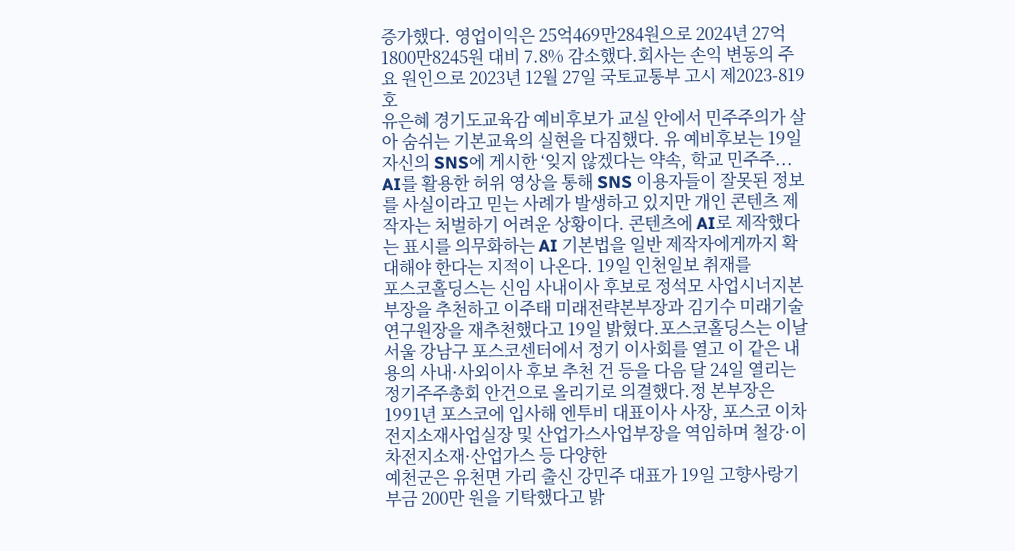증가했다. 영업이익은 25억469만284원으로 2024년 27억1800만8245원 대비 7.8% 감소했다.회사는 손익 변동의 주요 원인으로 2023년 12월 27일 국토교통부 고시 제2023-819호
유은혜 경기도교육감 예비후보가 교실 안에서 민주주의가 살아 숨쉬는 기본교육의 실현을 다짐했다. 유 예비후보는 19일 자신의 SNS에 게시한 ‘잊지 않겠다는 약속, 학교 민주주...
AI를 활용한 허위 영상을 통해 SNS 이용자들이 잘못된 정보를 사실이라고 믿는 사례가 발생하고 있지만 개인 콘텐츠 제작자는 처벌하기 어려운 상황이다. 콘텐츠에 AI로 제작했다는 표시를 의무화하는 AI 기본법을 일반 제작자에게까지 확대해야 한다는 지적이 나온다. 19일 인천일보 취재를
포스코홀딩스는 신임 사내이사 후보로 정석모 사업시너지본부장을 추천하고 이주태 미래전략본부장과 김기수 미래기술연구원장을 재추천했다고 19일 밝혔다.포스코홀딩스는 이날 서울 강남구 포스코센터에서 정기 이사회를 열고 이 같은 내용의 사내·사외이사 후보 추천 건 등을 다음 달 24일 열리는 정기주주총회 안건으로 올리기로 의결했다.정 본부장은 1991년 포스코에 입사해 엔투비 대표이사 사장, 포스코 이차전지소재사업실장 및 산업가스사업부장을 역임하며 철강·이차전지소재·산업가스 등 다양한
예천군은 유천면 가리 출신 강민주 대표가 19일 고향사랑기부금 200만 원을 기탁했다고 밝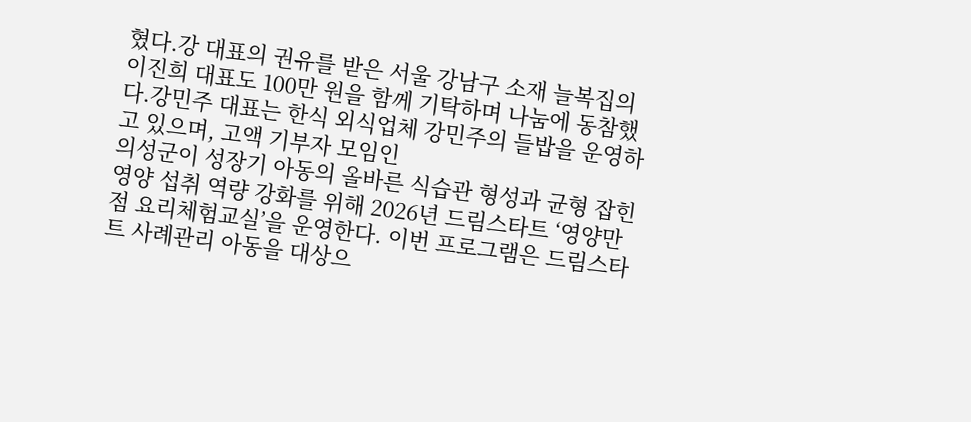혔다.강 대표의 권유를 받은 서울 강남구 소재 늘복집의 이진희 대표도 100만 원을 함께 기탁하며 나눔에 동참했다.강민주 대표는 한식 외식업체 강민주의 들밥을 운영하고 있으며, 고액 기부자 모임인
의성군이 성장기 아동의 올바른 식습관 형성과 균형 잡힌 영양 섭취 역량 강화를 위해 2026년 드림스타트 ‘영양만점 요리체험교실’을 운영한다. 이번 프로그램은 드림스타트 사례관리 아동을 대상으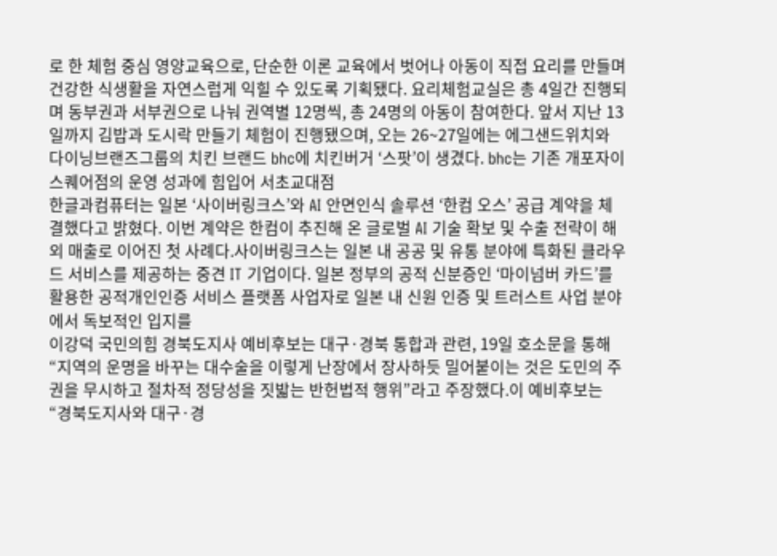로 한 체험 중심 영양교육으로, 단순한 이론 교육에서 벗어나 아동이 직접 요리를 만들며 건강한 식생활을 자연스럽게 익힐 수 있도록 기획됐다. 요리체험교실은 총 4일간 진행되며 동부권과 서부권으로 나눠 권역별 12명씩, 총 24명의 아동이 참여한다. 앞서 지난 13일까지 김밥과 도시락 만들기 체험이 진행됐으며, 오는 26~27일에는 에그샌드위치와
다이닝브랜즈그룹의 치킨 브랜드 bhc에 치킨버거 ‘스팟’이 생겼다. bhc는 기존 개포자이스퀘어점의 운영 성과에 힘입어 서초교대점
한글과컴퓨터는 일본 ‘사이버링크스’와 AI 안면인식 솔루션 ‘한컴 오스’ 공급 계약을 체결했다고 밝혔다. 이번 계약은 한컴이 추진해 온 글로벌 AI 기술 확보 및 수출 전략이 해외 매출로 이어진 첫 사례다.사이버링크스는 일본 내 공공 및 유통 분야에 특화된 클라우드 서비스를 제공하는 중견 IT 기업이다. 일본 정부의 공적 신분증인 ‘마이넘버 카드’를 활용한 공적개인인증 서비스 플랫폼 사업자로 일본 내 신원 인증 및 트러스트 사업 분야에서 독보적인 입지를
이강덕 국민의힘 경북도지사 예비후보는 대구·경북 통합과 관련, 19일 호소문을 통해 “지역의 운명을 바꾸는 대수술을 이렇게 난장에서 장사하듯 밀어붙이는 것은 도민의 주권을 무시하고 절차적 정당성을 짓밟는 반헌법적 행위”라고 주장했다.이 예비후보는 “경북도지사와 대구·경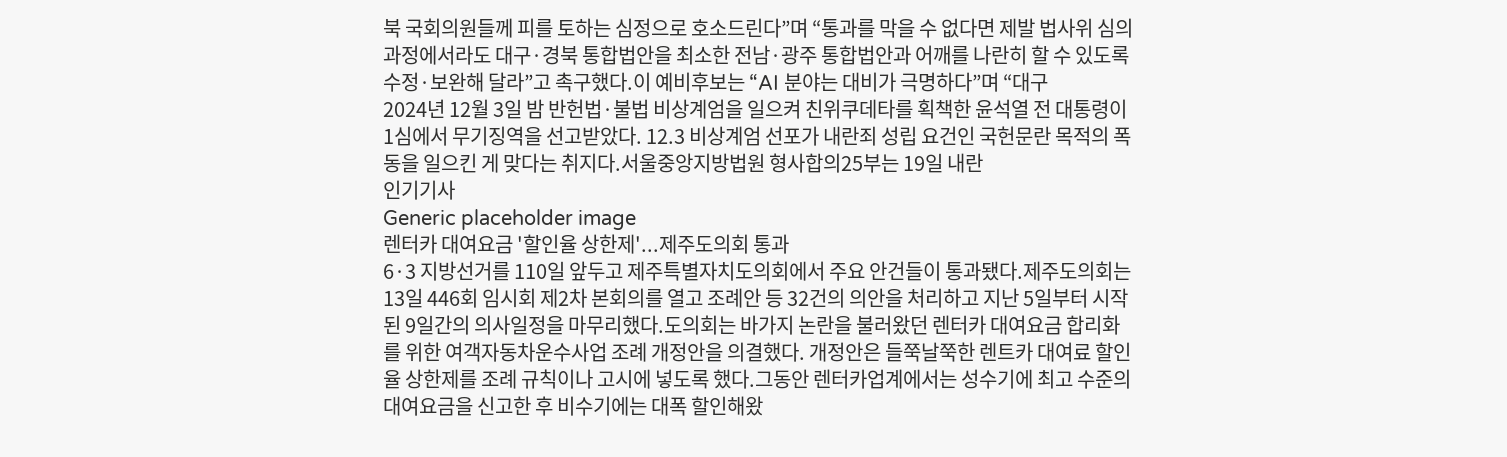북 국회의원들께 피를 토하는 심정으로 호소드린다”며 “통과를 막을 수 없다면 제발 법사위 심의과정에서라도 대구·경북 통합법안을 최소한 전남·광주 통합법안과 어깨를 나란히 할 수 있도록 수정·보완해 달라”고 촉구했다.이 예비후보는 “AI 분야는 대비가 극명하다”며 “대구
2024년 12월 3일 밤 반헌법·불법 비상계엄을 일으켜 친위쿠데타를 획책한 윤석열 전 대통령이 1심에서 무기징역을 선고받았다. 12.3 비상계엄 선포가 내란죄 성립 요건인 국헌문란 목적의 폭동을 일으킨 게 맞다는 취지다.서울중앙지방법원 형사합의25부는 19일 내란
인기기사
Generic placeholder image
렌터카 대여요금 '할인율 상한제'...제주도의회 통과
6·3 지방선거를 110일 앞두고 제주특별자치도의회에서 주요 안건들이 통과됐다.제주도의회는 13일 446회 임시회 제2차 본회의를 열고 조례안 등 32건의 의안을 처리하고 지난 5일부터 시작된 9일간의 의사일정을 마무리했다.도의회는 바가지 논란을 불러왔던 렌터카 대여요금 합리화를 위한 여객자동차운수사업 조례 개정안을 의결했다. 개정안은 들쭉날쭉한 렌트카 대여료 할인율 상한제를 조례 규칙이나 고시에 넣도록 했다.그동안 렌터카업계에서는 성수기에 최고 수준의 대여요금을 신고한 후 비수기에는 대폭 할인해왔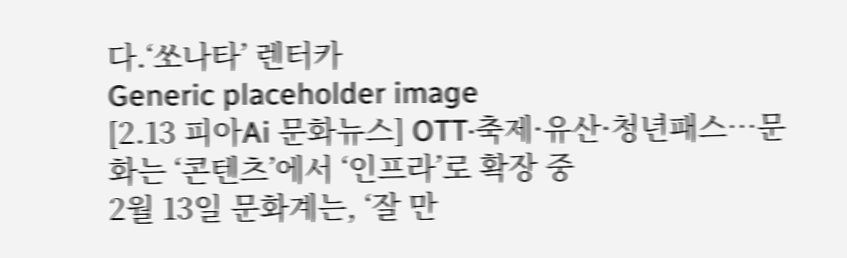다.‘쏘나타’ 렌터카
Generic placeholder image
[2.13 피아Ai 문화뉴스] OTT·축제·유산·청년패스…문화는 ‘콘텐츠’에서 ‘인프라’로 확장 중
2월 13일 문화계는, ‘잘 만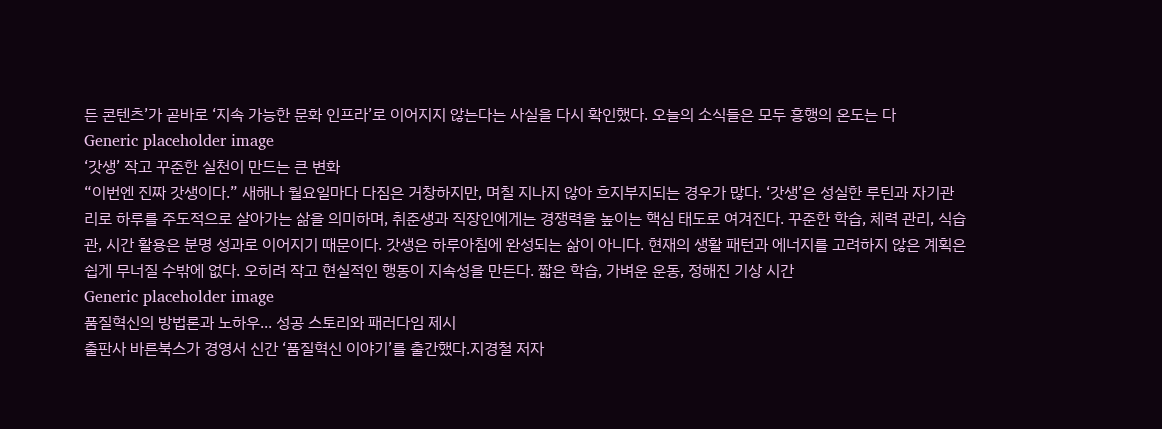든 콘텐츠’가 곧바로 ‘지속 가능한 문화 인프라’로 이어지지 않는다는 사실을 다시 확인했다. 오늘의 소식들은 모두 흥행의 온도는 다
Generic placeholder image
‘갓생’ 작고 꾸준한 실천이 만드는 큰 변화
“이번엔 진짜 갓생이다.” 새해나 월요일마다 다짐은 거창하지만, 며칠 지나지 않아 흐지부지되는 경우가 많다. ‘갓생’은 성실한 루틴과 자기관리로 하루를 주도적으로 살아가는 삶을 의미하며, 취준생과 직장인에게는 경쟁력을 높이는 핵심 태도로 여겨진다. 꾸준한 학습, 체력 관리, 식습관, 시간 활용은 분명 성과로 이어지기 때문이다. 갓생은 하루아침에 완성되는 삶이 아니다. 현재의 생활 패턴과 에너지를 고려하지 않은 계획은 쉽게 무너질 수밖에 없다. 오히려 작고 현실적인 행동이 지속성을 만든다. 짧은 학습, 가벼운 운동, 정해진 기상 시간
Generic placeholder image
품질혁신의 방법론과 노하우... 성공 스토리와 패러다임 제시
출판사 바른북스가 경영서 신간 ‘품질혁신 이야기’를 출간했다.지경철 저자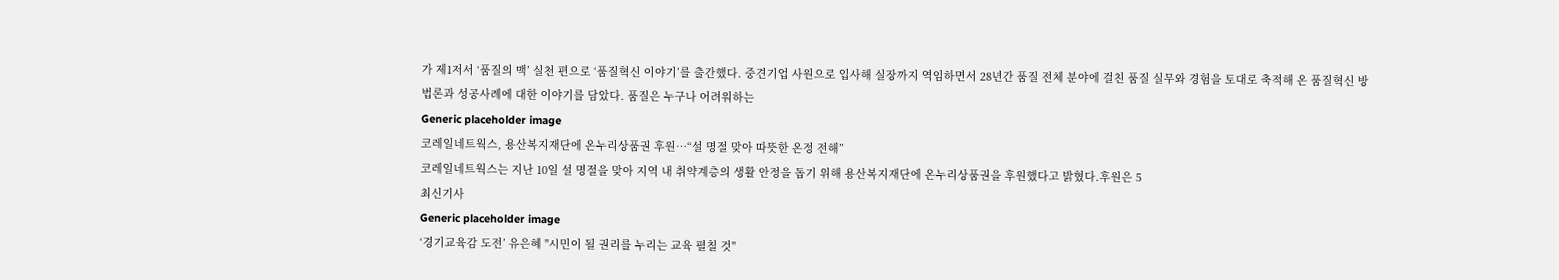가 제1저서 ‘품질의 맥’ 실천 편으로 ‘품질혁신 이야기’를 출간했다. 중견기업 사원으로 입사해 실장까지 역임하면서 28년간 품질 전체 분야에 걸친 품질 실무와 경험을 토대로 축적해 온 품질혁신 방법론과 성공사례에 대한 이야기를 담았다. 품질은 누구나 어려워하는
Generic placeholder image
코레일네트웍스, 용산복지재단에 온누리상품권 후원…“설 명절 맞아 따뜻한 온정 전해”
코레일네트웍스는 지난 10일 설 명절을 맞아 지역 내 취약계층의 생활 안정을 돕기 위해 용산복지재단에 온누리상품권을 후원했다고 밝혔다.후원은 5
최신기사
Generic placeholder image
‘경기교육감 도전’ 유은혜 "시민이 될 권리를 누리는 교육 펼칠 것"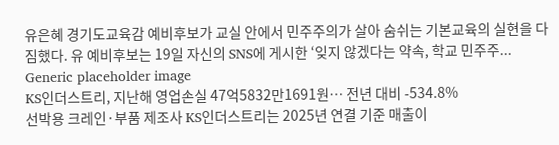유은혜 경기도교육감 예비후보가 교실 안에서 민주주의가 살아 숨쉬는 기본교육의 실현을 다짐했다. 유 예비후보는 19일 자신의 SNS에 게시한 ‘잊지 않겠다는 약속, 학교 민주주...
Generic placeholder image
KS인더스트리, 지난해 영업손실 47억5832만1691원… 전년 대비 -534.8%
선박용 크레인·부품 제조사 KS인더스트리는 2025년 연결 기준 매출이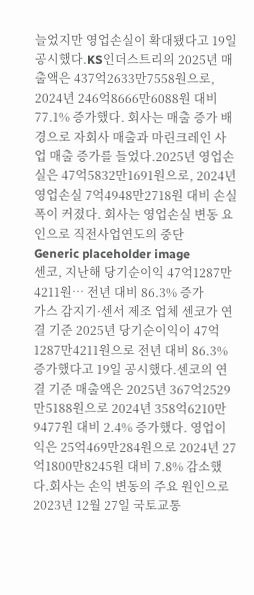늘었지만 영업손실이 확대됐다고 19일 공시했다.KS인더스트리의 2025년 매출액은 437억2633만7558원으로, 2024년 246억8666만6088원 대비 77.1% 증가했다. 회사는 매출 증가 배경으로 자회사 매출과 마린크레인 사업 매출 증가를 들었다.2025년 영업손실은 47억5832만1691원으로, 2024년 영업손실 7억4948만2718원 대비 손실 폭이 커졌다. 회사는 영업손실 변동 요인으로 직전사업연도의 중단
Generic placeholder image
센코, 지난해 당기순이익 47억1287만4211원… 전년 대비 86.3% 증가
가스 감지기·센서 제조 업체 센코가 연결 기준 2025년 당기순이익이 47억1287만4211원으로 전년 대비 86.3% 증가했다고 19일 공시했다.센코의 연결 기준 매출액은 2025년 367억2529만5188원으로 2024년 358억6210만9477원 대비 2.4% 증가했다. 영업이익은 25억469만284원으로 2024년 27억1800만8245원 대비 7.8% 감소했다.회사는 손익 변동의 주요 원인으로 2023년 12월 27일 국토교통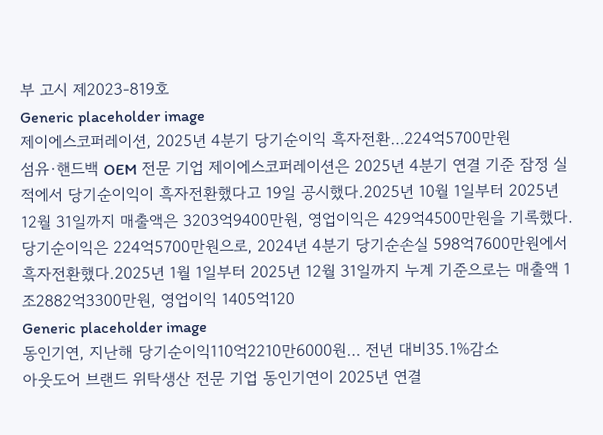부 고시 제2023-819호
Generic placeholder image
제이에스코퍼레이션, 2025년 4분기 당기순이익 흑자전환…224억5700만원
섬유·핸드백 OEM 전문 기업 제이에스코퍼레이션은 2025년 4분기 연결 기준 잠정 실적에서 당기순이익이 흑자전환했다고 19일 공시했다.2025년 10월 1일부터 2025년 12월 31일까지 매출액은 3203억9400만원, 영업이익은 429억4500만원을 기록했다. 당기순이익은 224억5700만원으로, 2024년 4분기 당기순손실 598억7600만원에서 흑자전환했다.2025년 1월 1일부터 2025년 12월 31일까지 누계 기준으로는 매출액 1조2882억3300만원, 영업이익 1405억120
Generic placeholder image
동인기연, 지난해 당기순이익110억2210만6000원… 전년 대비35.1%감소
아웃도어 브랜드 위탁생산 전문 기업 동인기연이 2025년 연결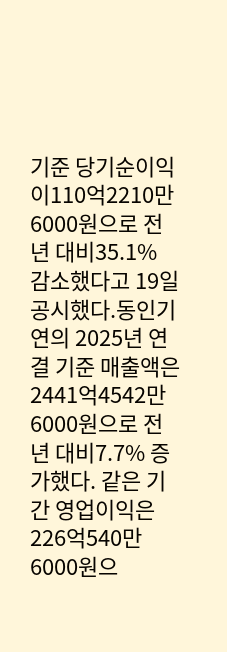기준 당기순이익이110억2210만6000원으로 전년 대비35.1% 감소했다고 19일 공시했다.동인기연의 2025년 연결 기준 매출액은2441억4542만6000원으로 전년 대비7.7% 증가했다. 같은 기간 영업이익은226억540만6000원으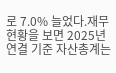로 7.0% 늘었다.재무현황을 보면 2025년 연결 기준 자산총계는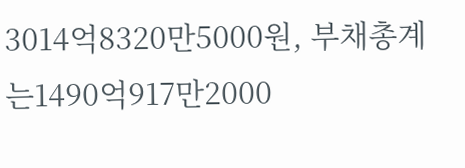3014억8320만5000원, 부채총계는1490억917만2000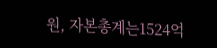원, 자본총계는1524억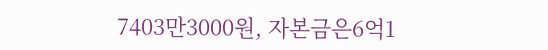7403만3000원, 자본금은6억1